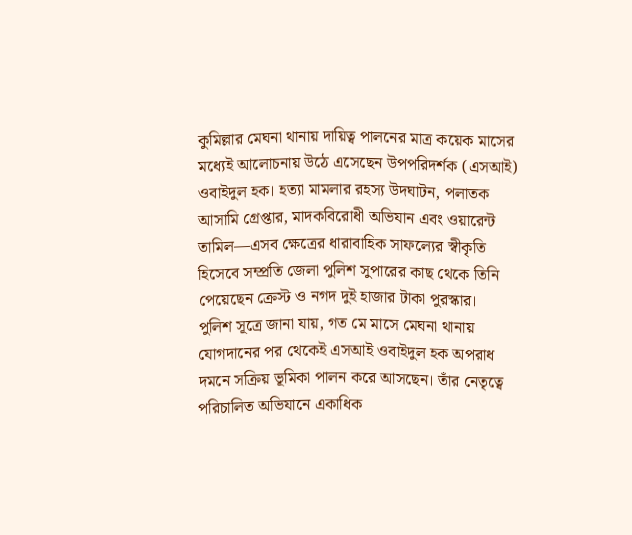কুমিল্লার মেঘনা থানায় দায়িত্ব পালনের মাত্র কয়েক মাসের মধ্যেই আলোচনায় উঠে এসেছেন উপপরিদর্শক (এসআই) ওবাইদুল হক। হত্যা মামলার রহস্য উদঘাটন, পলাতক আসামি গ্রেপ্তার, মাদকবিরোধী অভিযান এবং ওয়ারেন্ট তামিল—এসব ক্ষেত্রের ধারাবাহিক সাফল্যের স্বীকৃতি হিসেবে সম্প্রতি জেলা পুলিশ সুপারের কাছ থেকে তিনি পেয়েছেন ক্রেস্ট ও নগদ দুই হাজার টাকা পুরস্কার।
পুলিশ সূত্রে জানা যায়, গত মে মাসে মেঘনা থানায় যোগদানের পর থেকেই এসআই ওবাইদুল হক অপরাধ দমনে সক্রিয় ভূমিকা পালন করে আসছেন। তাঁর নেতৃত্বে পরিচালিত অভিযানে একাধিক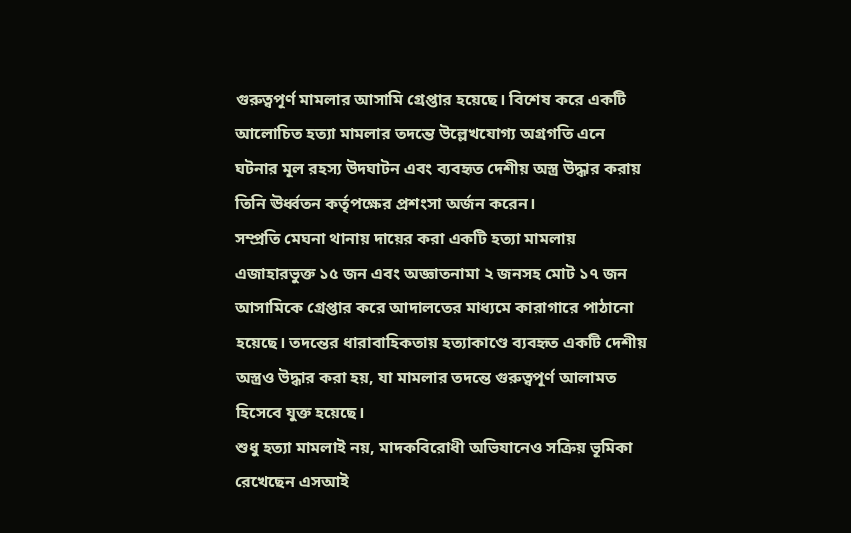গুরুত্বপূর্ণ মামলার আসামি গ্রেপ্তার হয়েছে। বিশেষ করে একটি আলোচিত হত্যা মামলার তদন্তে উল্লেখযোগ্য অগ্রগতি এনে ঘটনার মূল রহস্য উদঘাটন এবং ব্যবহৃত দেশীয় অস্ত্র উদ্ধার করায় তিনি ঊর্ধ্বতন কর্তৃপক্ষের প্রশংসা অর্জন করেন।
সম্প্রতি মেঘনা থানায় দায়ের করা একটি হত্যা মামলায় এজাহারভুক্ত ১৫ জন এবং অজ্ঞাতনামা ২ জনসহ মোট ১৭ জন আসামিকে গ্রেপ্তার করে আদালতের মাধ্যমে কারাগারে পাঠানো হয়েছে। তদন্তের ধারাবাহিকতায় হত্যাকাণ্ডে ব্যবহৃত একটি দেশীয় অস্ত্রও উদ্ধার করা হয়, যা মামলার তদন্তে গুরুত্বপূর্ণ আলামত হিসেবে যুক্ত হয়েছে।
শুধু হত্যা মামলাই নয়, মাদকবিরোধী অভিযানেও সক্রিয় ভূমিকা রেখেছেন এসআই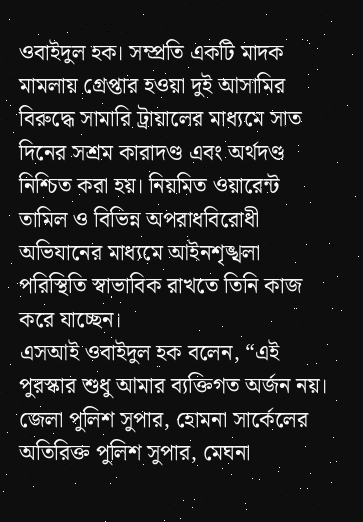ওবাইদুল হক। সম্প্রতি একটি মাদক মামলায় গ্রেপ্তার হওয়া দুই আসামির বিরুদ্ধে সামারি ট্রায়ালের মাধ্যমে সাত দিনের সশ্রম কারাদণ্ড এবং অর্থদণ্ড নিশ্চিত করা হয়। নিয়মিত ওয়ারেন্ট তামিল ও বিভিন্ন অপরাধবিরোধী অভিযানের মাধ্যমে আইনশৃঙ্খলা পরিস্থিতি স্বাভাবিক রাখতে তিনি কাজ করে যাচ্ছেন।
এসআই ওবাইদুল হক বলেন, “এই পুরস্কার শুধু আমার ব্যক্তিগত অর্জন নয়। জেলা পুলিশ সুপার, হোমনা সার্কেলের অতিরিক্ত পুলিশ সুপার, মেঘনা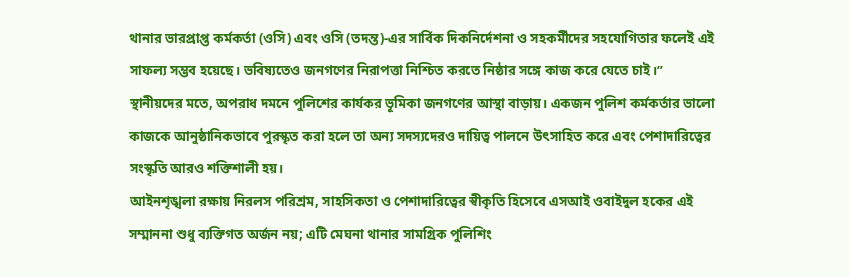থানার ভারপ্রাপ্ত কর্মকর্তা (ওসি) এবং ওসি (তদন্ত)-এর সার্বিক দিকনির্দেশনা ও সহকর্মীদের সহযোগিতার ফলেই এই সাফল্য সম্ভব হয়েছে। ভবিষ্যতেও জনগণের নিরাপত্তা নিশ্চিত করতে নিষ্ঠার সঙ্গে কাজ করে যেতে চাই।”
স্থানীয়দের মতে, অপরাধ দমনে পুলিশের কার্যকর ভূমিকা জনগণের আস্থা বাড়ায়। একজন পুলিশ কর্মকর্তার ভালো কাজকে আনুষ্ঠানিকভাবে পুরস্কৃত করা হলে তা অন্য সদস্যদেরও দায়িত্ব পালনে উৎসাহিত করে এবং পেশাদারিত্বের সংস্কৃতি আরও শক্তিশালী হয়।
আইনশৃঙ্খলা রক্ষায় নিরলস পরিশ্রম, সাহসিকতা ও পেশাদারিত্বের স্বীকৃতি হিসেবে এসআই ওবাইদুল হকের এই সম্মাননা শুধু ব্যক্তিগত অর্জন নয়; এটি মেঘনা থানার সামগ্রিক পুলিশিং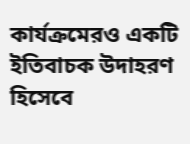কার্যক্রমেরও একটি ইতিবাচক উদাহরণ হিসেবে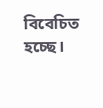বিবেচিত হচ্ছে।